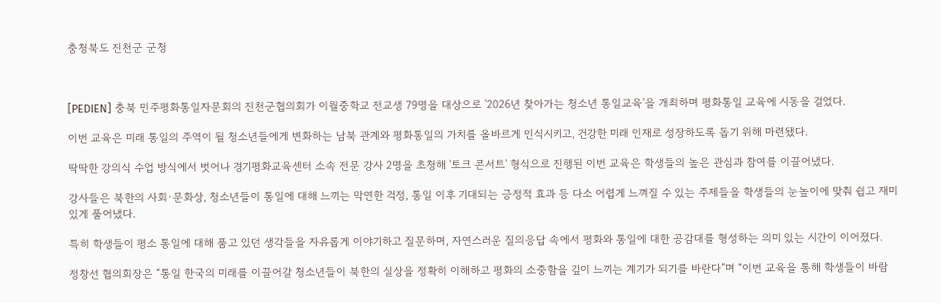충청북도 진천군 군청



[PEDIEN] 충북 민주평화통일자문회의 진천군협의회가 이월중학교 전교생 79명을 대상으로 '2026년 찾아가는 청소년 통일교육'을 개최하며 평화통일 교육에 시동을 걸었다.

이번 교육은 미래 통일의 주역이 될 청소년들에게 변화하는 남북 관계와 평화통일의 가치를 올바르게 인식시키고, 건강한 미래 인재로 성장하도록 돕기 위해 마련됐다.

딱딱한 강의식 수업 방식에서 벗어나 경기평화교육센터 소속 전문 강사 2명을 초청해 '토크 콘서트' 형식으로 진행된 이번 교육은 학생들의 높은 관심과 참여를 이끌어냈다.

강사들은 북한의 사회·문화상, 청소년들이 통일에 대해 느끼는 막연한 걱정, 통일 이후 기대되는 긍정적 효과 등 다소 어렵게 느껴질 수 있는 주제들을 학생들의 눈높이에 맞춰 쉽고 재미있게 풀어냈다.

특히 학생들이 평소 통일에 대해 품고 있던 생각들을 자유롭게 이야기하고 질문하며, 자연스러운 질의응답 속에서 평화와 통일에 대한 공감대를 형성하는 의미 있는 시간이 이어졌다.

정창선 협의회장은 “통일 한국의 미래를 이끌어갈 청소년들이 북한의 실상을 정확히 이해하고 평화의 소중함을 깊이 느끼는 계기가 되기를 바란다”며 “이번 교육을 통해 학생들이 바람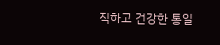직하고 건강한 통일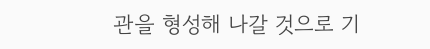관을 형성해 나갈 것으로 기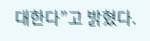대한다”고 밝혔다.